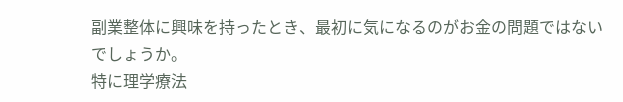副業整体に興味を持ったとき、最初に気になるのがお金の問題ではないでしょうか。
特に理学療法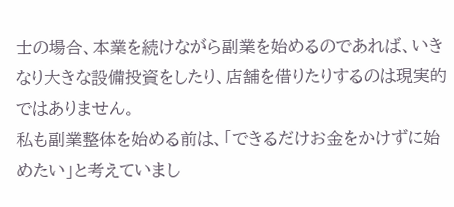士の場合、本業を続けながら副業を始めるのであれば、いきなり大きな設備投資をしたり、店舗を借りたりするのは現実的ではありません。
私も副業整体を始める前は、「できるだけお金をかけずに始めたい」と考えていまし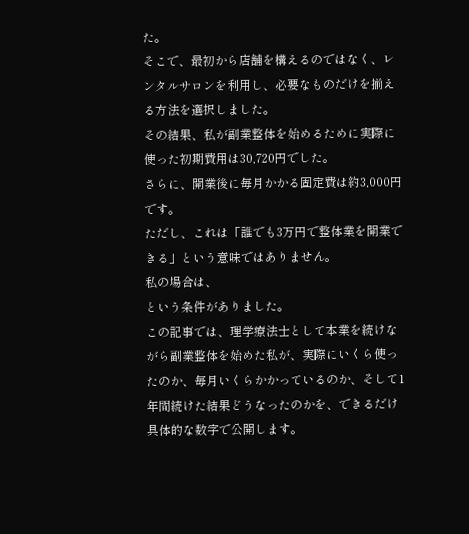た。
そこで、最初から店舗を構えるのではなく、レンタルサロンを利用し、必要なものだけを揃える方法を選択しました。
その結果、私が副業整体を始めるために実際に使った初期費用は30,720円でした。
さらに、開業後に毎月かかる固定費は約3,000円です。
ただし、これは「誰でも3万円で整体業を開業できる」という意味ではありません。
私の場合は、
という条件がありました。
この記事では、理学療法士として本業を続けながら副業整体を始めた私が、実際にいくら使ったのか、毎月いくらかかっているのか、そして1年間続けた結果どうなったのかを、できるだけ具体的な数字で公開します。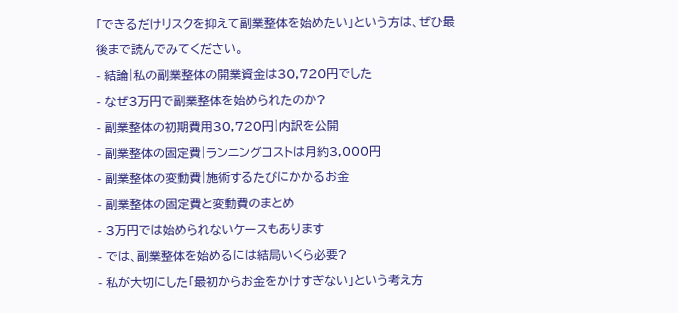「できるだけリスクを抑えて副業整体を始めたい」という方は、ぜひ最後まで読んでみてください。
- 結論|私の副業整体の開業資金は30,720円でした
- なぜ3万円で副業整体を始められたのか?
- 副業整体の初期費用30,720円|内訳を公開
- 副業整体の固定費|ランニングコストは月約3,000円
- 副業整体の変動費|施術するたびにかかるお金
- 副業整体の固定費と変動費のまとめ
- 3万円では始められないケースもあります
- では、副業整体を始めるには結局いくら必要?
- 私が大切にした「最初からお金をかけすぎない」という考え方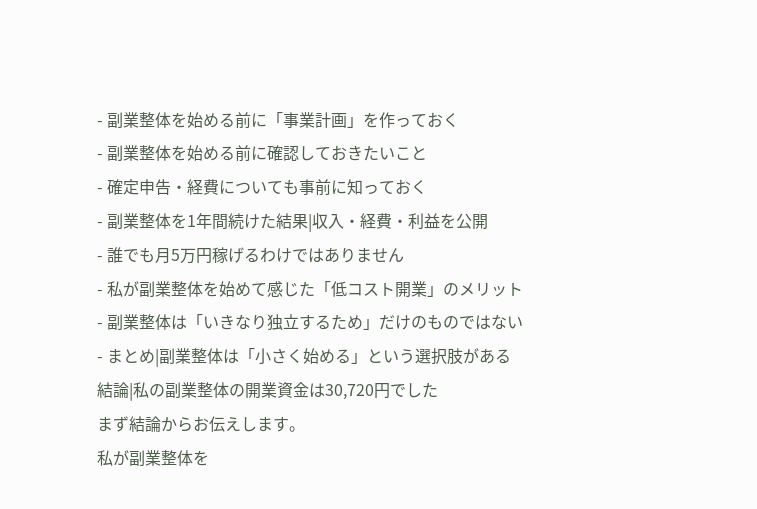- 副業整体を始める前に「事業計画」を作っておく
- 副業整体を始める前に確認しておきたいこと
- 確定申告・経費についても事前に知っておく
- 副業整体を1年間続けた結果|収入・経費・利益を公開
- 誰でも月5万円稼げるわけではありません
- 私が副業整体を始めて感じた「低コスト開業」のメリット
- 副業整体は「いきなり独立するため」だけのものではない
- まとめ|副業整体は「小さく始める」という選択肢がある
結論|私の副業整体の開業資金は30,720円でした
まず結論からお伝えします。
私が副業整体を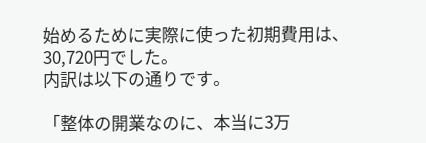始めるために実際に使った初期費用は、30,720円でした。
内訳は以下の通りです。

「整体の開業なのに、本当に3万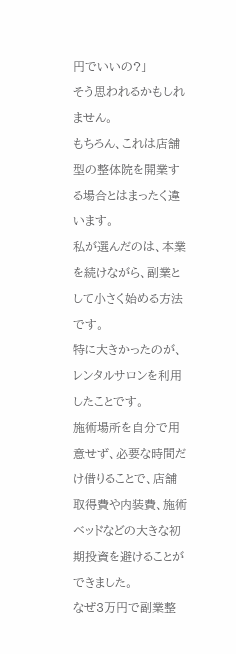円でいいの?」
そう思われるかもしれません。
もちろん、これは店舗型の整体院を開業する場合とはまったく違います。
私が選んだのは、本業を続けながら、副業として小さく始める方法です。
特に大きかったのが、レンタルサロンを利用したことです。
施術場所を自分で用意せず、必要な時間だけ借りることで、店舗取得費や内装費、施術ベッドなどの大きな初期投資を避けることができました。
なぜ3万円で副業整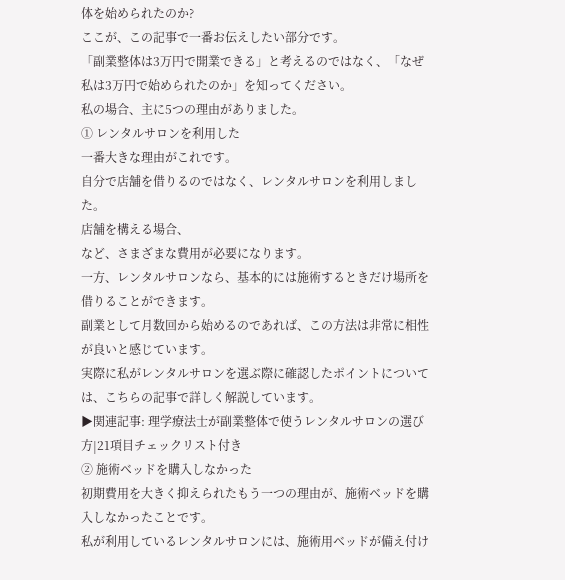体を始められたのか?
ここが、この記事で一番お伝えしたい部分です。
「副業整体は3万円で開業できる」と考えるのではなく、「なぜ私は3万円で始められたのか」を知ってください。
私の場合、主に5つの理由がありました。
① レンタルサロンを利用した
一番大きな理由がこれです。
自分で店舗を借りるのではなく、レンタルサロンを利用しました。
店舗を構える場合、
など、さまざまな費用が必要になります。
一方、レンタルサロンなら、基本的には施術するときだけ場所を借りることができます。
副業として月数回から始めるのであれば、この方法は非常に相性が良いと感じています。
実際に私がレンタルサロンを選ぶ際に確認したポイントについては、こちらの記事で詳しく解説しています。
▶関連記事: 理学療法士が副業整体で使うレンタルサロンの選び方|21項目チェックリスト付き
② 施術ベッドを購入しなかった
初期費用を大きく抑えられたもう一つの理由が、施術ベッドを購入しなかったことです。
私が利用しているレンタルサロンには、施術用ベッドが備え付け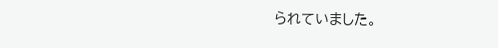られていました。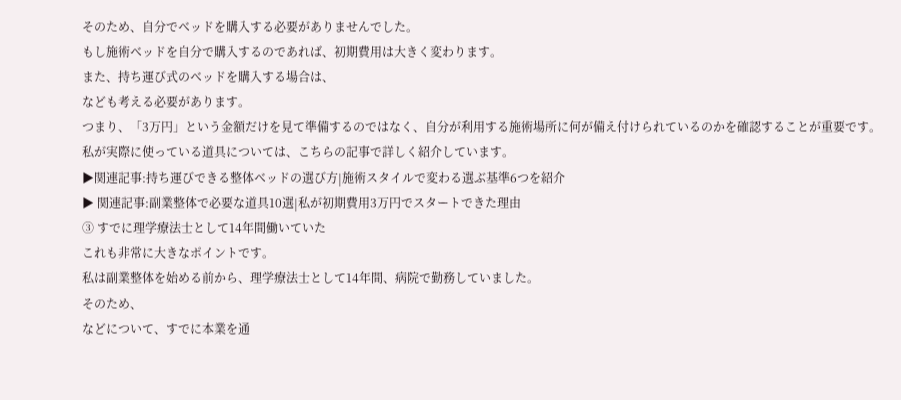そのため、自分でベッドを購入する必要がありませんでした。
もし施術ベッドを自分で購入するのであれば、初期費用は大きく変わります。
また、持ち運び式のベッドを購入する場合は、
なども考える必要があります。
つまり、「3万円」という金額だけを見て準備するのではなく、自分が利用する施術場所に何が備え付けられているのかを確認することが重要です。
私が実際に使っている道具については、こちらの記事で詳しく紹介しています。
▶関連記事:持ち運びできる整体ベッドの選び方|施術スタイルで変わる選ぶ基準6つを紹介
▶ 関連記事:副業整体で必要な道具10選|私が初期費用3万円でスタートできた理由
③ すでに理学療法士として14年間働いていた
これも非常に大きなポイントです。
私は副業整体を始める前から、理学療法士として14年間、病院で勤務していました。
そのため、
などについて、すでに本業を通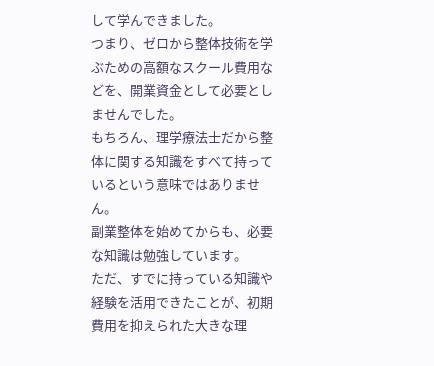して学んできました。
つまり、ゼロから整体技術を学ぶための高額なスクール費用などを、開業資金として必要としませんでした。
もちろん、理学療法士だから整体に関する知識をすべて持っているという意味ではありません。
副業整体を始めてからも、必要な知識は勉強しています。
ただ、すでに持っている知識や経験を活用できたことが、初期費用を抑えられた大きな理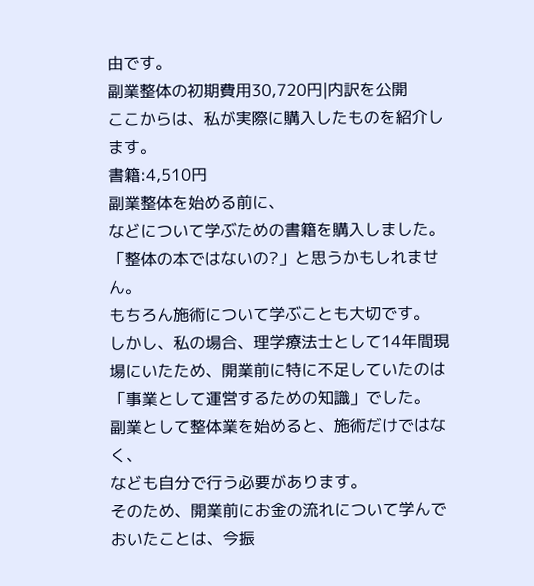由です。
副業整体の初期費用30,720円|内訳を公開
ここからは、私が実際に購入したものを紹介します。
書籍:4,510円
副業整体を始める前に、
などについて学ぶための書籍を購入しました。
「整体の本ではないの?」と思うかもしれません。
もちろん施術について学ぶことも大切です。
しかし、私の場合、理学療法士として14年間現場にいたため、開業前に特に不足していたのは「事業として運営するための知識」でした。
副業として整体業を始めると、施術だけではなく、
なども自分で行う必要があります。
そのため、開業前にお金の流れについて学んでおいたことは、今振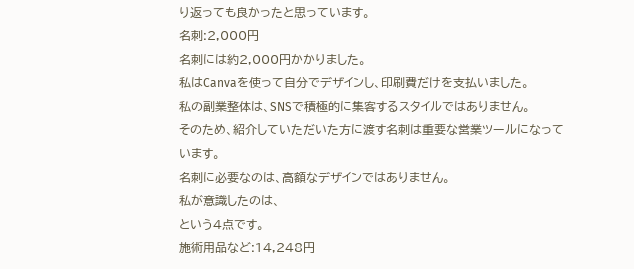り返っても良かったと思っています。
名刺:2,000円
名刺には約2,000円かかりました。
私はCanvaを使って自分でデザインし、印刷費だけを支払いました。
私の副業整体は、SNSで積極的に集客するスタイルではありません。
そのため、紹介していただいた方に渡す名刺は重要な営業ツールになっています。
名刺に必要なのは、高額なデザインではありません。
私が意識したのは、
という4点です。
施術用品など:14,248円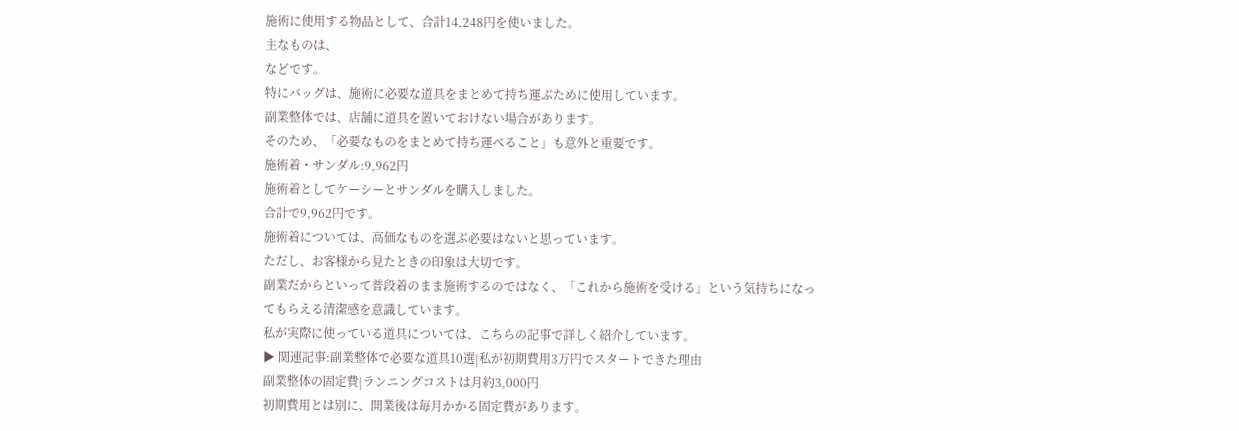施術に使用する物品として、合計14,248円を使いました。
主なものは、
などです。
特にバッグは、施術に必要な道具をまとめて持ち運ぶために使用しています。
副業整体では、店舗に道具を置いておけない場合があります。
そのため、「必要なものをまとめて持ち運べること」も意外と重要です。
施術着・サンダル:9,962円
施術着としてケーシーとサンダルを購入しました。
合計で9,962円です。
施術着については、高価なものを選ぶ必要はないと思っています。
ただし、お客様から見たときの印象は大切です。
副業だからといって普段着のまま施術するのではなく、「これから施術を受ける」という気持ちになってもらえる清潔感を意識しています。
私が実際に使っている道具については、こちらの記事で詳しく紹介しています。
▶ 関連記事:副業整体で必要な道具10選|私が初期費用3万円でスタートできた理由
副業整体の固定費|ランニングコストは月約3,000円
初期費用とは別に、開業後は毎月かかる固定費があります。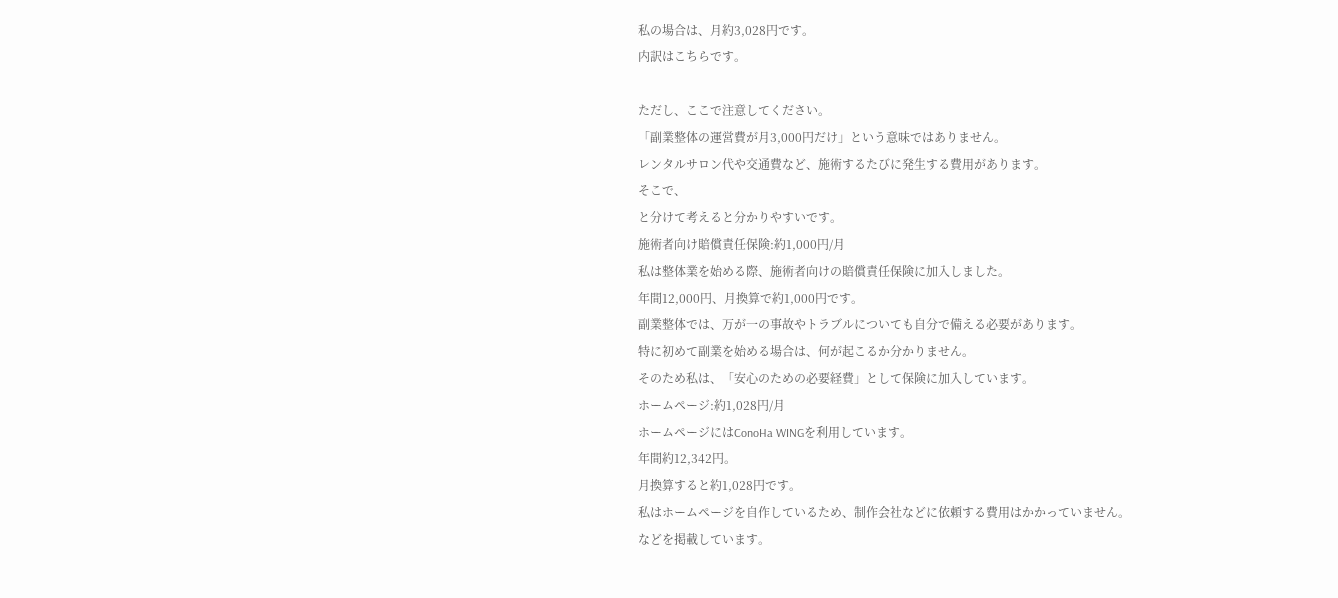私の場合は、月約3,028円です。
内訳はこちらです。

ただし、ここで注意してください。
「副業整体の運営費が月3,000円だけ」という意味ではありません。
レンタルサロン代や交通費など、施術するたびに発生する費用があります。
そこで、
と分けて考えると分かりやすいです。
施術者向け賠償責任保険:約1,000円/月
私は整体業を始める際、施術者向けの賠償責任保険に加入しました。
年間12,000円、月換算で約1,000円です。
副業整体では、万が一の事故やトラブルについても自分で備える必要があります。
特に初めて副業を始める場合は、何が起こるか分かりません。
そのため私は、「安心のための必要経費」として保険に加入しています。
ホームページ:約1,028円/月
ホームページにはConoHa WINGを利用しています。
年間約12,342円。
月換算すると約1,028円です。
私はホームページを自作しているため、制作会社などに依頼する費用はかかっていません。
などを掲載しています。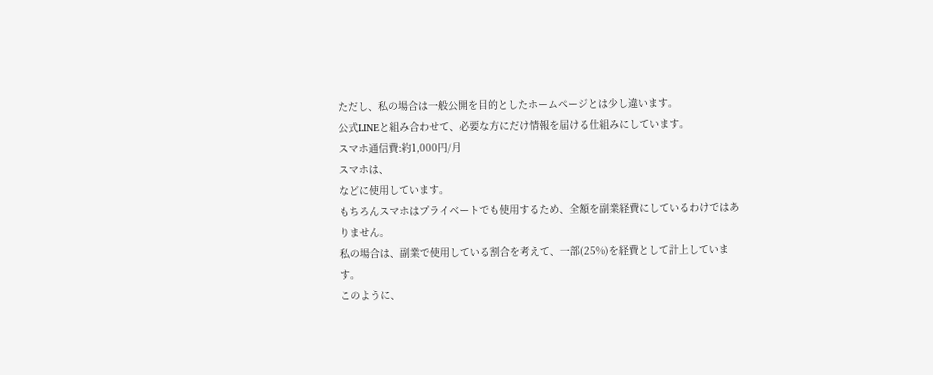ただし、私の場合は一般公開を目的としたホームページとは少し違います。
公式LINEと組み合わせて、必要な方にだけ情報を届ける仕組みにしています。
スマホ通信費:約1,000円/月
スマホは、
などに使用しています。
もちろんスマホはプライベートでも使用するため、全額を副業経費にしているわけではありません。
私の場合は、副業で使用している割合を考えて、一部(25%)を経費として計上しています。
このように、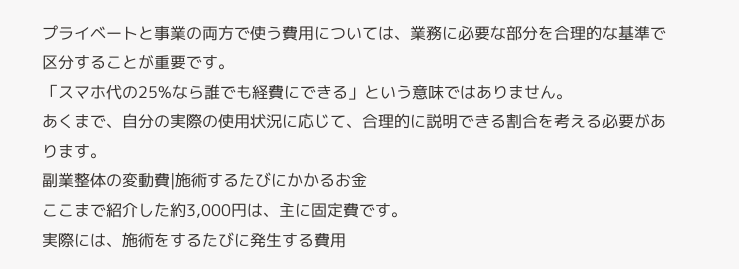プライベートと事業の両方で使う費用については、業務に必要な部分を合理的な基準で区分することが重要です。
「スマホ代の25%なら誰でも経費にできる」という意味ではありません。
あくまで、自分の実際の使用状況に応じて、合理的に説明できる割合を考える必要があります。
副業整体の変動費|施術するたびにかかるお金
ここまで紹介した約3,000円は、主に固定費です。
実際には、施術をするたびに発生する費用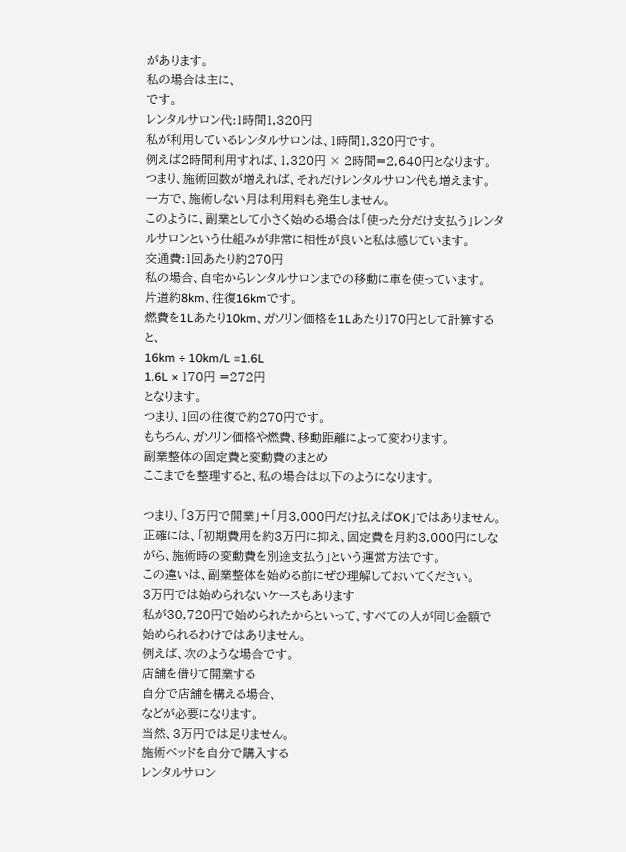があります。
私の場合は主に、
です。
レンタルサロン代:1時間1,320円
私が利用しているレンタルサロンは、1時間1,320円です。
例えば2時間利用すれば、1,320円 × 2時間=2,640円となります。
つまり、施術回数が増えれば、それだけレンタルサロン代も増えます。
一方で、施術しない月は利用料も発生しません。
このように、副業として小さく始める場合は「使った分だけ支払う」レンタルサロンという仕組みが非常に相性が良いと私は感じています。
交通費:1回あたり約270円
私の場合、自宅からレンタルサロンまでの移動に車を使っています。
片道約8km、往復16kmです。
燃費を1Lあたり10km、ガソリン価格を1Lあたり170円として計算すると、
16km ÷ 10km/L =1.6L
1.6L × 170円 =272円
となります。
つまり、1回の往復で約270円です。
もちろん、ガソリン価格や燃費、移動距離によって変わります。
副業整体の固定費と変動費のまとめ
ここまでを整理すると、私の場合は以下のようになります。

つまり、「3万円で開業」+「月3,000円だけ払えばOK」ではありません。
正確には、「初期費用を約3万円に抑え、固定費を月約3,000円にしながら、施術時の変動費を別途支払う」という運営方法です。
この違いは、副業整体を始める前にぜひ理解しておいてください。
3万円では始められないケースもあります
私が30,720円で始められたからといって、すべての人が同じ金額で始められるわけではありません。
例えば、次のような場合です。
店舗を借りて開業する
自分で店舗を構える場合、
などが必要になります。
当然、3万円では足りません。
施術ベッドを自分で購入する
レンタルサロン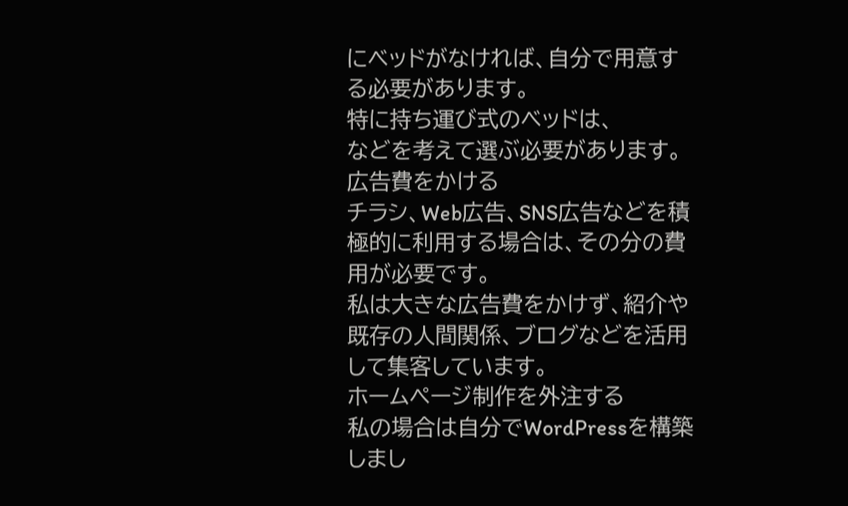にベッドがなければ、自分で用意する必要があります。
特に持ち運び式のベッドは、
などを考えて選ぶ必要があります。
広告費をかける
チラシ、Web広告、SNS広告などを積極的に利用する場合は、その分の費用が必要です。
私は大きな広告費をかけず、紹介や既存の人間関係、ブログなどを活用して集客しています。
ホームページ制作を外注する
私の場合は自分でWordPressを構築しまし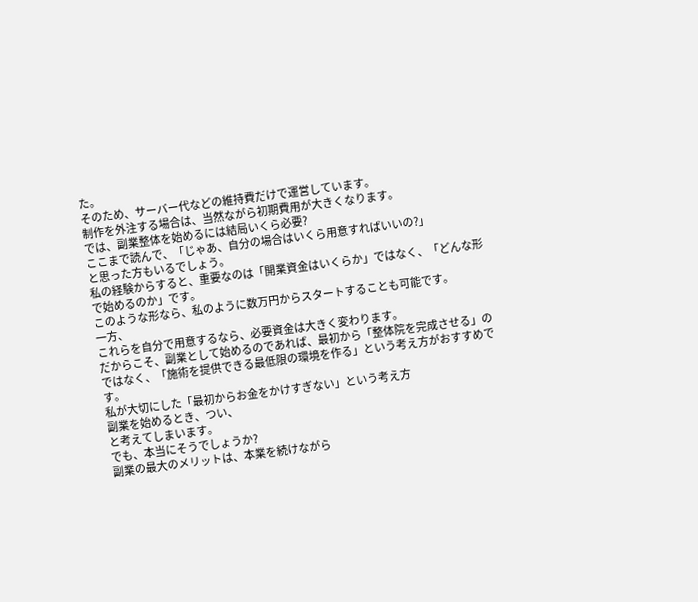た。
そのため、サーバー代などの維持費だけで運営しています。
制作を外注する場合は、当然ながら初期費用が大きくなります。
では、副業整体を始めるには結局いくら必要?
ここまで読んで、「じゃあ、自分の場合はいくら用意すればいいの?」
と思った方もいるでしょう。
私の経験からすると、重要なのは「開業資金はいくらか」ではなく、「どんな形で始めるのか」です。
このような形なら、私のように数万円からスタートすることも可能です。
一方、
これらを自分で用意するなら、必要資金は大きく変わります。
だからこそ、副業として始めるのであれば、最初から「整体院を完成させる」のではなく、「施術を提供できる最低限の環境を作る」という考え方がおすすめです。
私が大切にした「最初からお金をかけすぎない」という考え方
副業を始めるとき、つい、
と考えてしまいます。
でも、本当にそうでしょうか?
副業の最大のメリットは、本業を続けながら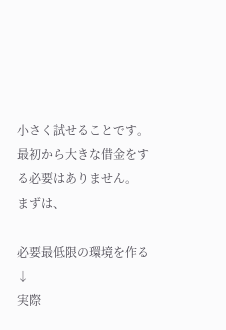小さく試せることです。
最初から大きな借金をする必要はありません。
まずは、

必要最低限の環境を作る
↓
実際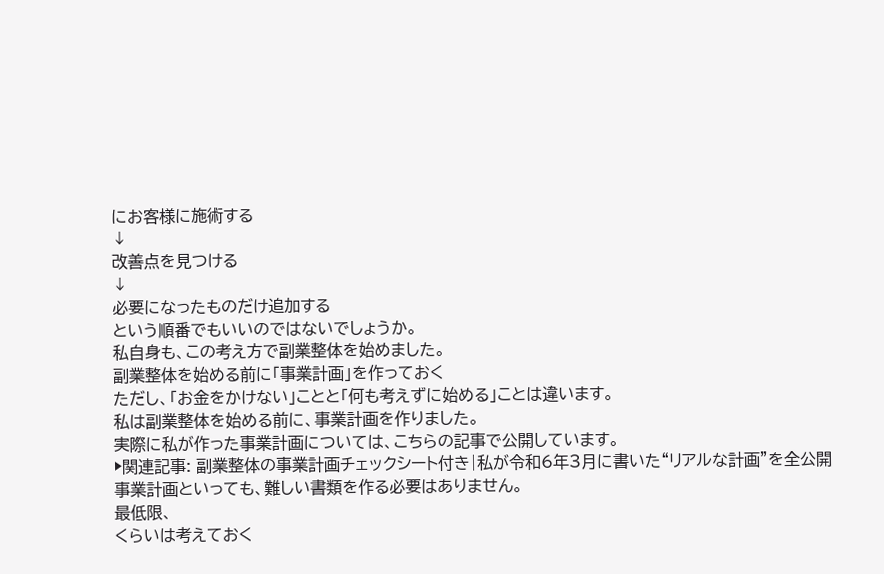にお客様に施術する
↓
改善点を見つける
↓
必要になったものだけ追加する
という順番でもいいのではないでしょうか。
私自身も、この考え方で副業整体を始めました。
副業整体を始める前に「事業計画」を作っておく
ただし、「お金をかけない」ことと「何も考えずに始める」ことは違います。
私は副業整体を始める前に、事業計画を作りました。
実際に私が作った事業計画については、こちらの記事で公開しています。
▶関連記事: 副業整体の事業計画チェックシート付き|私が令和6年3月に書いた“リアルな計画”を全公開
事業計画といっても、難しい書類を作る必要はありません。
最低限、
くらいは考えておく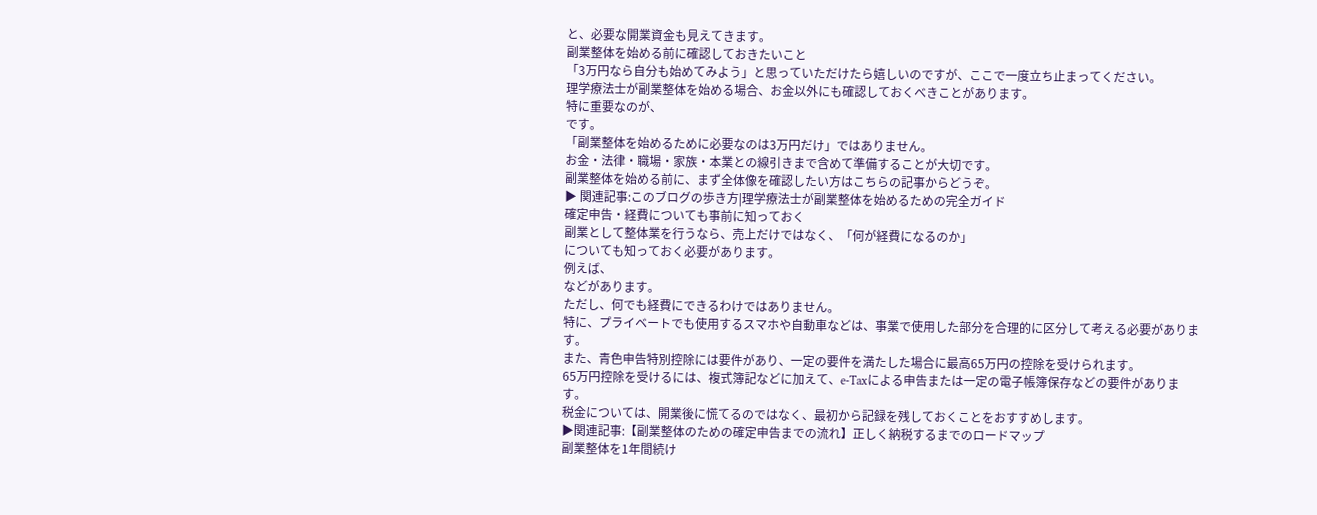と、必要な開業資金も見えてきます。
副業整体を始める前に確認しておきたいこと
「3万円なら自分も始めてみよう」と思っていただけたら嬉しいのですが、ここで一度立ち止まってください。
理学療法士が副業整体を始める場合、お金以外にも確認しておくべきことがあります。
特に重要なのが、
です。
「副業整体を始めるために必要なのは3万円だけ」ではありません。
お金・法律・職場・家族・本業との線引きまで含めて準備することが大切です。
副業整体を始める前に、まず全体像を確認したい方はこちらの記事からどうぞ。
▶ 関連記事:このブログの歩き方|理学療法士が副業整体を始めるための完全ガイド
確定申告・経費についても事前に知っておく
副業として整体業を行うなら、売上だけではなく、「何が経費になるのか」
についても知っておく必要があります。
例えば、
などがあります。
ただし、何でも経費にできるわけではありません。
特に、プライベートでも使用するスマホや自動車などは、事業で使用した部分を合理的に区分して考える必要があります。
また、青色申告特別控除には要件があり、一定の要件を満たした場合に最高65万円の控除を受けられます。
65万円控除を受けるには、複式簿記などに加えて、e-Taxによる申告または一定の電子帳簿保存などの要件があります。
税金については、開業後に慌てるのではなく、最初から記録を残しておくことをおすすめします。
▶関連記事:【副業整体のための確定申告までの流れ】正しく納税するまでのロードマップ
副業整体を1年間続け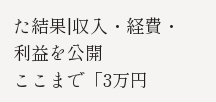た結果|収入・経費・利益を公開
ここまで「3万円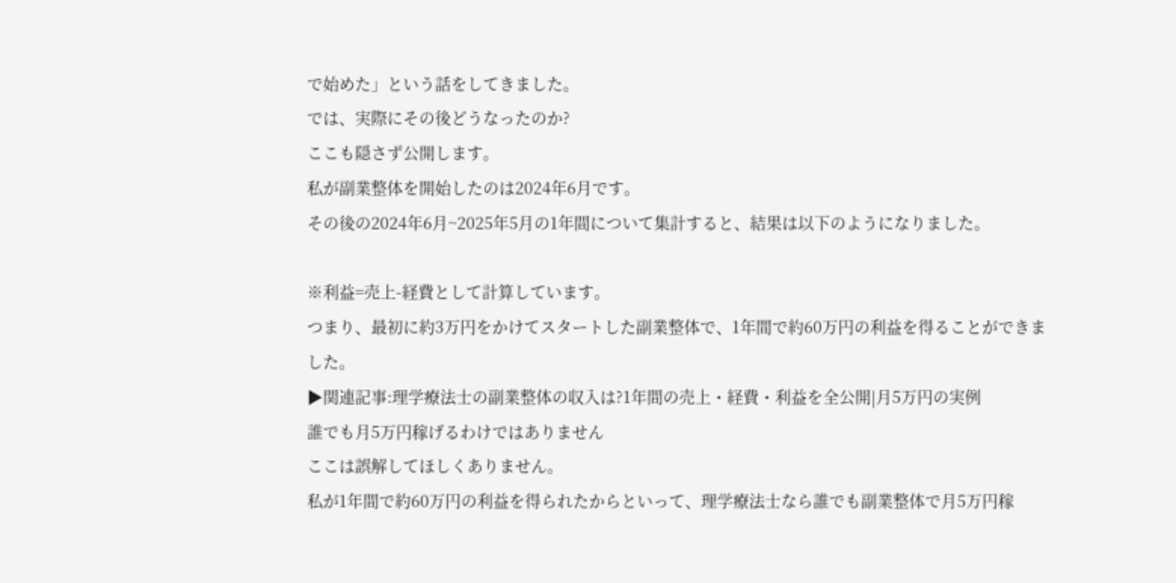で始めた」という話をしてきました。
では、実際にその後どうなったのか?
ここも隠さず公開します。
私が副業整体を開始したのは2024年6月です。
その後の2024年6月~2025年5月の1年間について集計すると、結果は以下のようになりました。

※利益=売上-経費として計算しています。
つまり、最初に約3万円をかけてスタートした副業整体で、1年間で約60万円の利益を得ることができました。
▶関連記事:理学療法士の副業整体の収入は?1年間の売上・経費・利益を全公開|月5万円の実例
誰でも月5万円稼げるわけではありません
ここは誤解してほしくありません。
私が1年間で約60万円の利益を得られたからといって、理学療法士なら誰でも副業整体で月5万円稼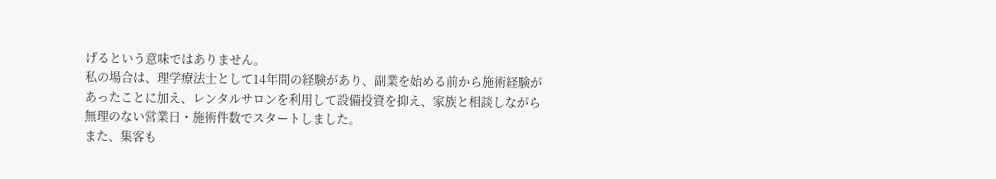げるという意味ではありません。
私の場合は、理学療法士として14年間の経験があり、副業を始める前から施術経験があったことに加え、レンタルサロンを利用して設備投資を抑え、家族と相談しながら無理のない営業日・施術件数でスタートしました。
また、集客も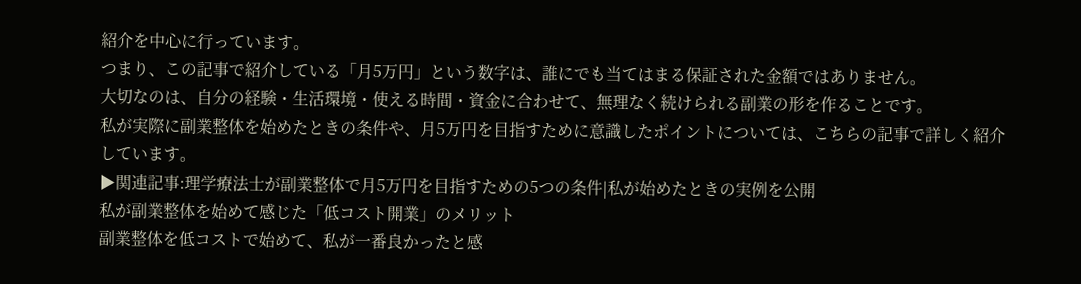紹介を中心に行っています。
つまり、この記事で紹介している「月5万円」という数字は、誰にでも当てはまる保証された金額ではありません。
大切なのは、自分の経験・生活環境・使える時間・資金に合わせて、無理なく続けられる副業の形を作ることです。
私が実際に副業整体を始めたときの条件や、月5万円を目指すために意識したポイントについては、こちらの記事で詳しく紹介しています。
▶関連記事:理学療法士が副業整体で月5万円を目指すための5つの条件|私が始めたときの実例を公開
私が副業整体を始めて感じた「低コスト開業」のメリット
副業整体を低コストで始めて、私が一番良かったと感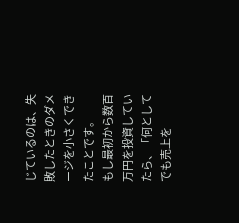じているのは、失敗したときのダメージを小さくできたことです。
もし最初から数百万円を投資していたら、「何としてでも売上を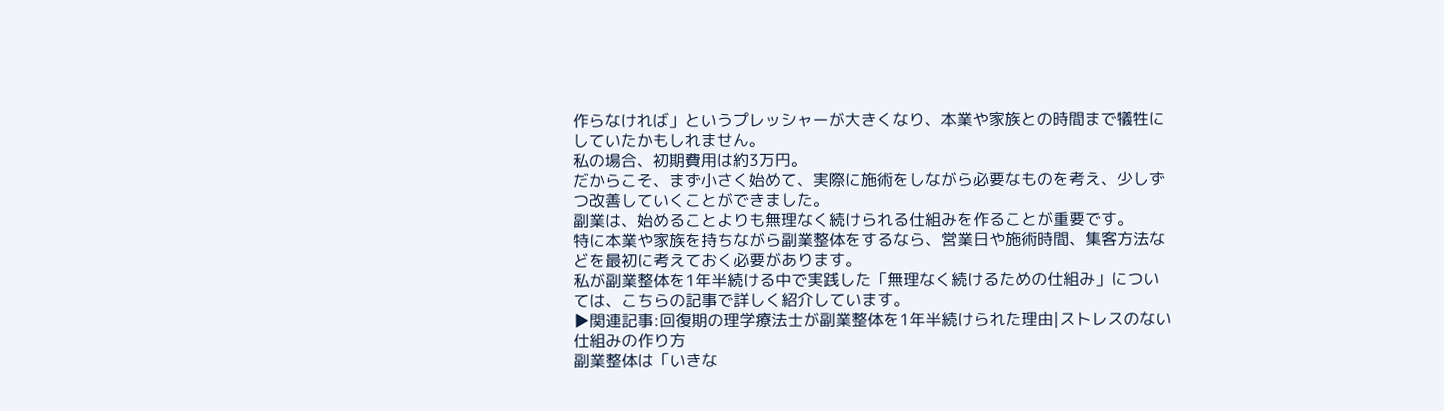作らなければ」というプレッシャーが大きくなり、本業や家族との時間まで犠牲にしていたかもしれません。
私の場合、初期費用は約3万円。
だからこそ、まず小さく始めて、実際に施術をしながら必要なものを考え、少しずつ改善していくことができました。
副業は、始めることよりも無理なく続けられる仕組みを作ることが重要です。
特に本業や家族を持ちながら副業整体をするなら、営業日や施術時間、集客方法などを最初に考えておく必要があります。
私が副業整体を1年半続ける中で実践した「無理なく続けるための仕組み」については、こちらの記事で詳しく紹介しています。
▶関連記事:回復期の理学療法士が副業整体を1年半続けられた理由|ストレスのない仕組みの作り方
副業整体は「いきな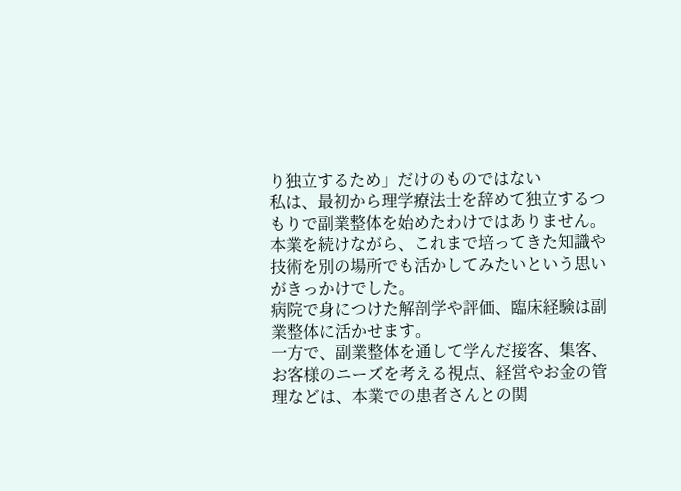り独立するため」だけのものではない
私は、最初から理学療法士を辞めて独立するつもりで副業整体を始めたわけではありません。
本業を続けながら、これまで培ってきた知識や技術を別の場所でも活かしてみたいという思いがきっかけでした。
病院で身につけた解剖学や評価、臨床経験は副業整体に活かせます。
一方で、副業整体を通して学んだ接客、集客、お客様のニーズを考える視点、経営やお金の管理などは、本業での患者さんとの関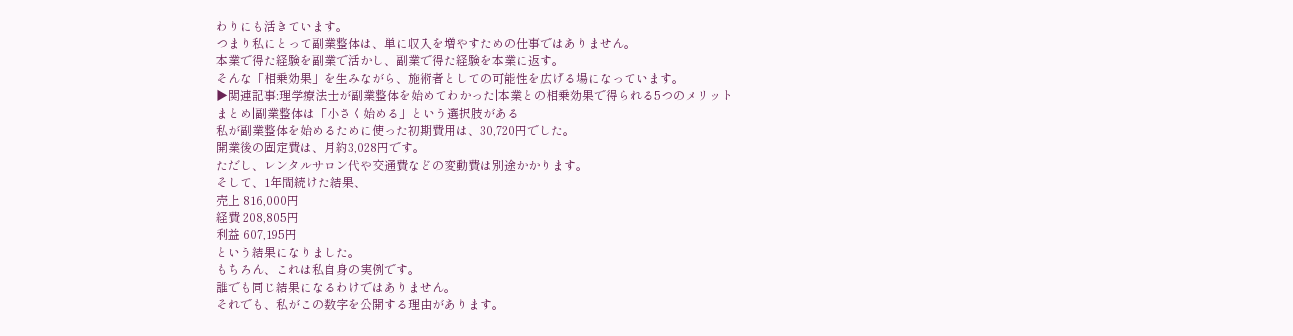わりにも活きています。
つまり私にとって副業整体は、単に収入を増やすための仕事ではありません。
本業で得た経験を副業で活かし、副業で得た経験を本業に返す。
そんな「相乗効果」を生みながら、施術者としての可能性を広げる場になっています。
▶関連記事:理学療法士が副業整体を始めてわかった|本業との相乗効果で得られる5つのメリット
まとめ|副業整体は「小さく始める」という選択肢がある
私が副業整体を始めるために使った初期費用は、30,720円でした。
開業後の固定費は、月約3,028円です。
ただし、レンタルサロン代や交通費などの変動費は別途かかります。
そして、1年間続けた結果、
売上 816,000円
経費 208,805円
利益 607,195円
という結果になりました。
もちろん、これは私自身の実例です。
誰でも同じ結果になるわけではありません。
それでも、私がこの数字を公開する理由があります。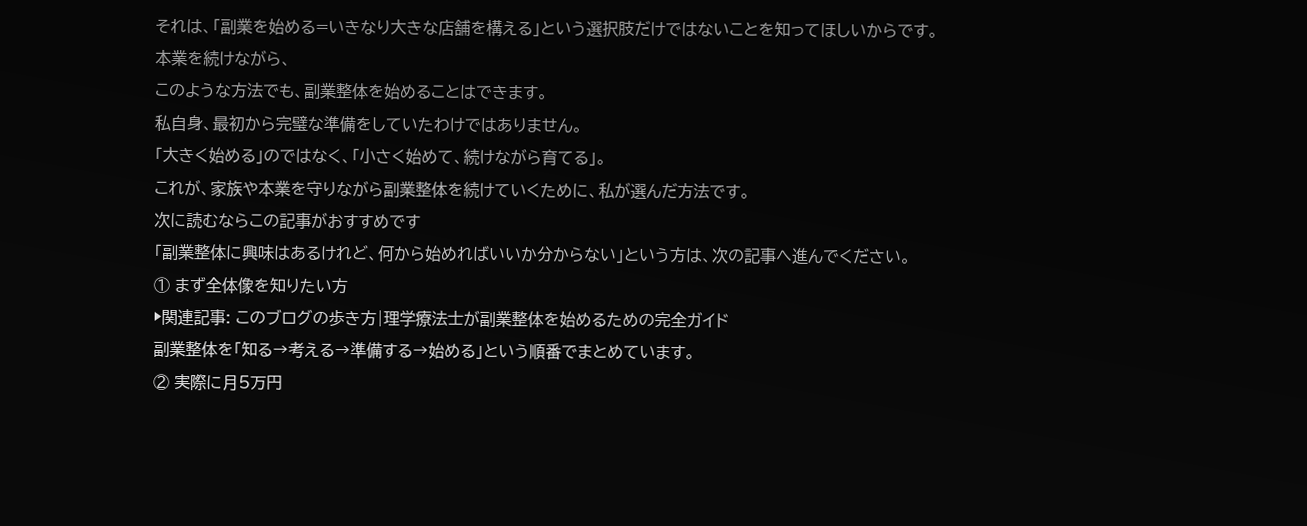それは、「副業を始める=いきなり大きな店舗を構える」という選択肢だけではないことを知ってほしいからです。
本業を続けながら、
このような方法でも、副業整体を始めることはできます。
私自身、最初から完璧な準備をしていたわけではありません。
「大きく始める」のではなく、「小さく始めて、続けながら育てる」。
これが、家族や本業を守りながら副業整体を続けていくために、私が選んだ方法です。
次に読むならこの記事がおすすめです
「副業整体に興味はあるけれど、何から始めればいいか分からない」という方は、次の記事へ進んでください。
① まず全体像を知りたい方
▶関連記事: このブログの歩き方|理学療法士が副業整体を始めるための完全ガイド
副業整体を「知る→考える→準備する→始める」という順番でまとめています。
② 実際に月5万円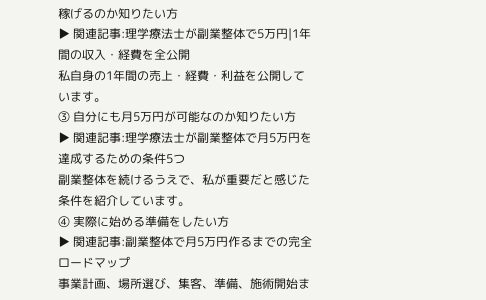稼げるのか知りたい方
▶ 関連記事:理学療法士が副業整体で5万円|1年間の収入・経費を全公開
私自身の1年間の売上・経費・利益を公開しています。
③ 自分にも月5万円が可能なのか知りたい方
▶ 関連記事:理学療法士が副業整体で月5万円を達成するための条件5つ
副業整体を続けるうえで、私が重要だと感じた条件を紹介しています。
④ 実際に始める準備をしたい方
▶ 関連記事:副業整体で月5万円作るまでの完全ロードマップ
事業計画、場所選び、集客、準備、施術開始ま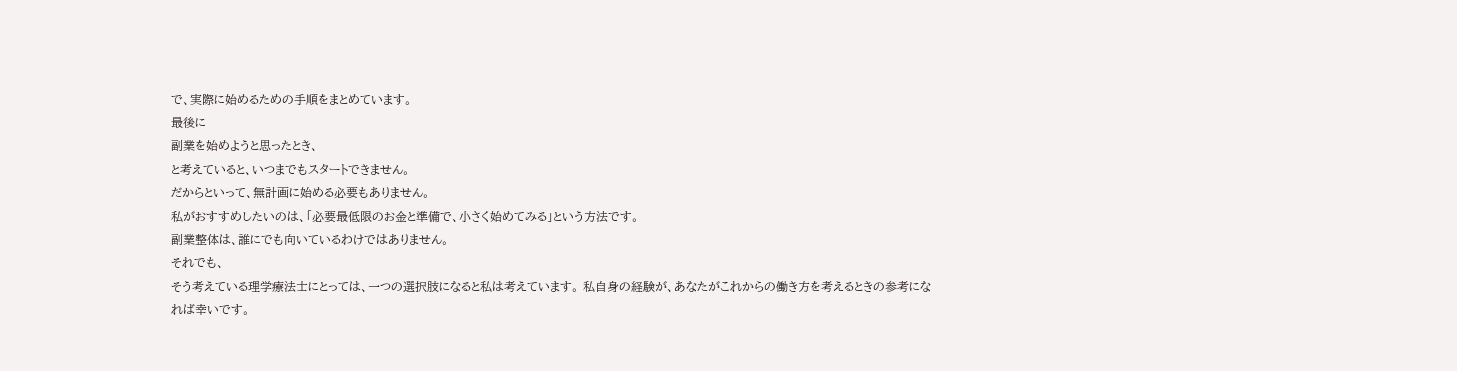で、実際に始めるための手順をまとめています。
最後に
副業を始めようと思ったとき、
と考えていると、いつまでもスタートできません。
だからといって、無計画に始める必要もありません。
私がおすすめしたいのは、「必要最低限のお金と準備で、小さく始めてみる」という方法です。
副業整体は、誰にでも向いているわけではありません。
それでも、
そう考えている理学療法士にとっては、一つの選択肢になると私は考えています。 私自身の経験が、あなたがこれからの働き方を考えるときの参考になれば幸いです。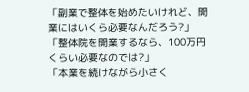「副業で整体を始めたいけれど、開業にはいくら必要なんだろう?」
「整体院を開業するなら、100万円くらい必要なのでは?」
「本業を続けながら小さく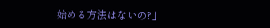始める方法はないの?」